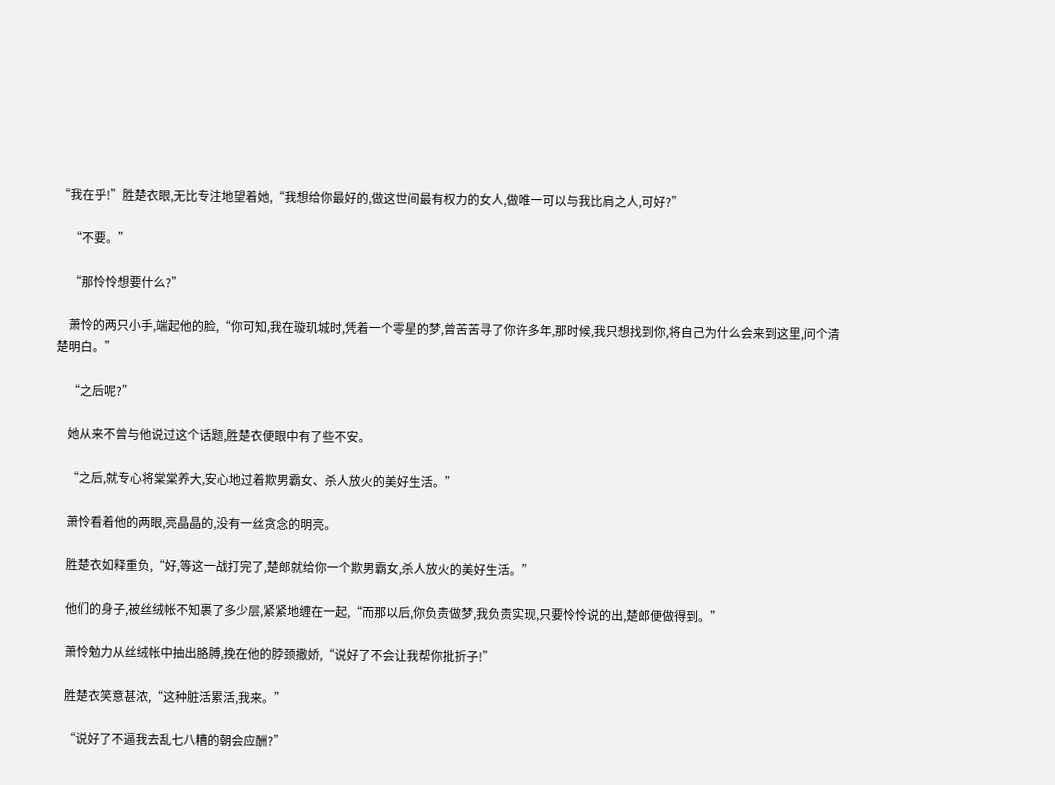“我在乎!”胜楚衣眼,无比专注地望着她,“我想给你最好的,做这世间最有权力的女人,做唯一可以与我比肩之人,可好?”

    “不要。”

    “那怜怜想要什么?”

    萧怜的两只小手,端起他的脸,“你可知,我在璇玑城时,凭着一个零星的梦,曾苦苦寻了你许多年,那时候,我只想找到你,将自己为什么会来到这里,问个清楚明白。”

    “之后呢?”

    她从来不曾与他说过这个话题,胜楚衣便眼中有了些不安。

    “之后,就专心将棠棠养大,安心地过着欺男霸女、杀人放火的美好生活。”

    萧怜看着他的两眼,亮晶晶的,没有一丝贪念的明亮。

    胜楚衣如释重负,“好,等这一战打完了,楚郎就给你一个欺男霸女,杀人放火的美好生活。”

    他们的身子,被丝绒帐不知裹了多少层,紧紧地缠在一起,“而那以后,你负责做梦,我负责实现,只要怜怜说的出,楚郎便做得到。”

    萧怜勉力从丝绒帐中抽出胳膊,挽在他的脖颈撒娇,“说好了不会让我帮你批折子!”

    胜楚衣笑意甚浓,“这种脏活累活,我来。”

    “说好了不逼我去乱七八糟的朝会应酬?”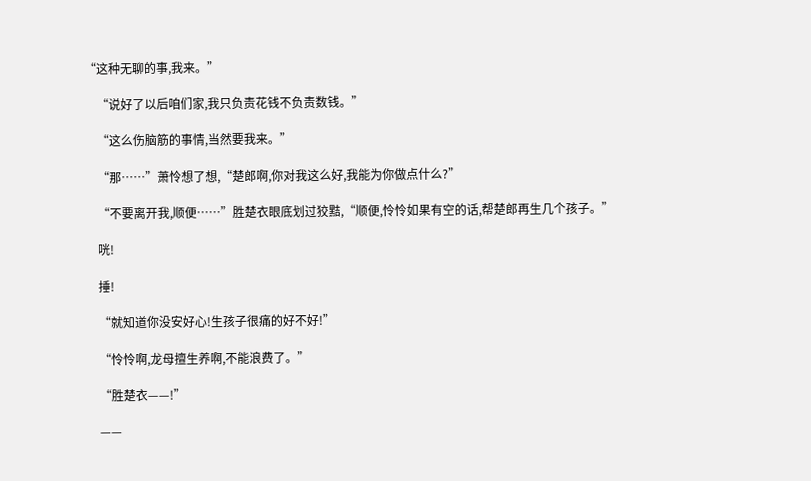“这种无聊的事,我来。”

    “说好了以后咱们家,我只负责花钱不负责数钱。”

    “这么伤脑筋的事情,当然要我来。”

    “那……”萧怜想了想,“楚郎啊,你对我这么好,我能为你做点什么?”

    “不要离开我,顺便……”胜楚衣眼底划过狡黠,“顺便,怜怜如果有空的话,帮楚郎再生几个孩子。”

    咣!

    捶!

    “就知道你没安好心!生孩子很痛的好不好!”

    “怜怜啊,龙母擅生养啊,不能浪费了。”

    “胜楚衣——!”

    ——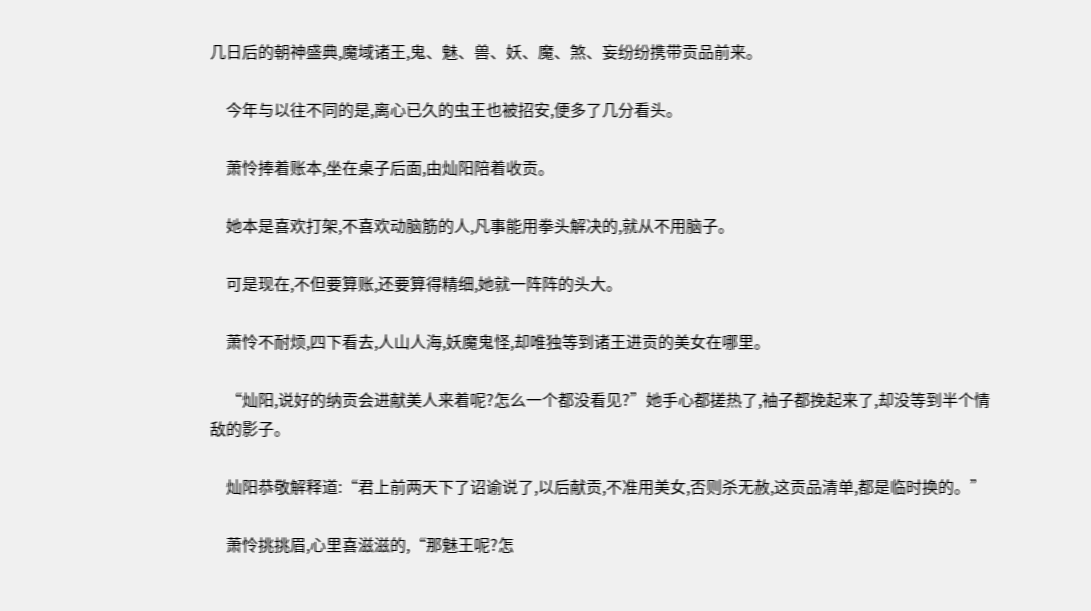几日后的朝神盛典,魔域诸王,鬼、魅、兽、妖、魔、煞、妄纷纷携带贡品前来。

    今年与以往不同的是,离心已久的虫王也被招安,便多了几分看头。

    萧怜捧着账本,坐在桌子后面,由灿阳陪着收贡。

    她本是喜欢打架,不喜欢动脑筋的人,凡事能用拳头解决的,就从不用脑子。

    可是现在,不但要算账,还要算得精细,她就一阵阵的头大。

    萧怜不耐烦,四下看去,人山人海,妖魔鬼怪,却唯独等到诸王进贡的美女在哪里。

    “灿阳,说好的纳贡会进献美人来着呢?怎么一个都没看见?”她手心都搓热了,袖子都挽起来了,却没等到半个情敌的影子。

    灿阳恭敬解释道:“君上前两天下了诏谕说了,以后献贡,不准用美女,否则杀无赦,这贡品清单,都是临时换的。”

    萧怜挑挑眉,心里喜滋滋的,“那魅王呢?怎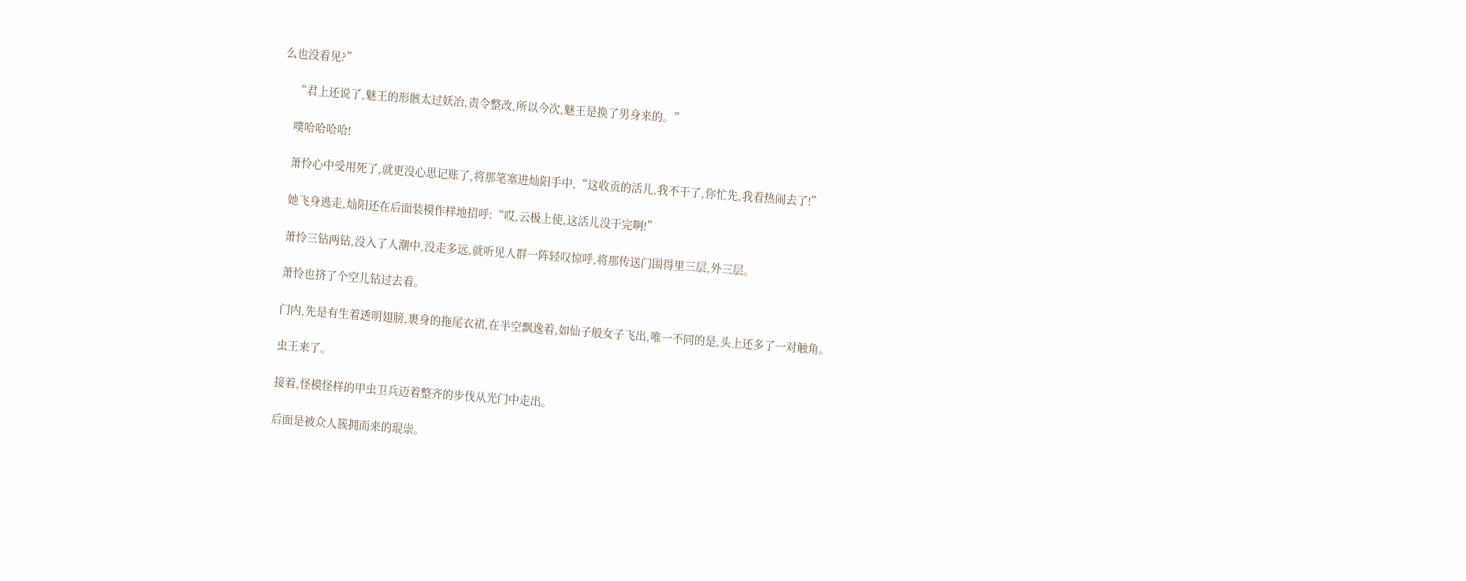么也没看见?”

    “君上还说了,魅王的形骸太过妖冶,责令整改,所以今次,魅王是换了男身来的。”

    噗哈哈哈哈!

    萧怜心中受用死了,就更没心思记账了,将那笔塞进灿阳手中,“这收贡的活儿,我不干了,你忙先,我看热闹去了!”

    她飞身逃走,灿阳还在后面装模作样地招呼:“哎,云极上使,这活儿没干完啊!”

    萧怜三钻两钻,没入了人潮中,没走多远,就听见人群一阵轻叹惊呼,将那传送门围得里三层,外三层。

    萧怜也挤了个空儿钻过去看。

    门内,先是有生着透明翅膀,裹身的拖尾衣裙,在半空飘逸着,如仙子般女子飞出,唯一不同的是,头上还多了一对触角。

    虫王来了。

    接着,怪模怪样的甲虫卫兵迈着整齐的步伐从光门中走出。

    后面是被众人簇拥而来的琨崇。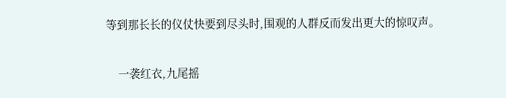等到那长长的仪仗快要到尽头时,围观的人群反而发出更大的惊叹声。

    一袭红衣,九尾摇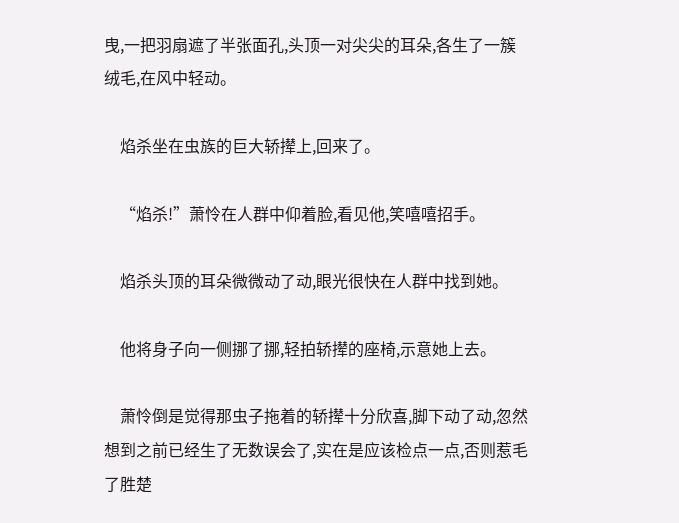曳,一把羽扇遮了半张面孔,头顶一对尖尖的耳朵,各生了一簇绒毛,在风中轻动。

    焰杀坐在虫族的巨大轿撵上,回来了。

    “焰杀!”萧怜在人群中仰着脸,看见他,笑嘻嘻招手。

    焰杀头顶的耳朵微微动了动,眼光很快在人群中找到她。

    他将身子向一侧挪了挪,轻拍轿撵的座椅,示意她上去。

    萧怜倒是觉得那虫子拖着的轿撵十分欣喜,脚下动了动,忽然想到之前已经生了无数误会了,实在是应该检点一点,否则惹毛了胜楚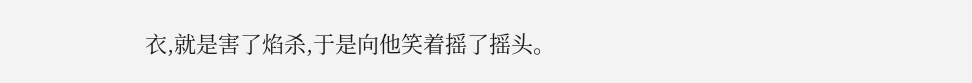衣,就是害了焰杀,于是向他笑着摇了摇头。